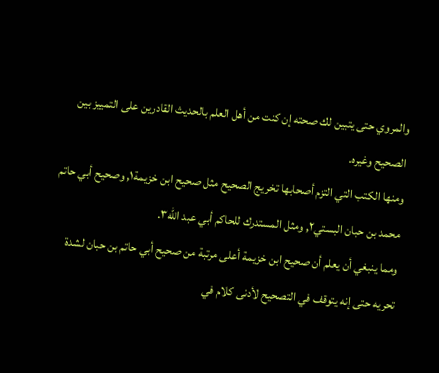والمروي حتى يتبين لك صحته إن كنت من أهل العلم بالحديث القادرين على التمييز بين الصحيح وغيره.
ومنها الكتب التي التزم أصحابها تخريج الصحيح مثل صحيح ابن خزيمة١, وصحيح أبي حاتم محمد بن حبان البستي٢, ومثل المستدرك للحاكم أبي عبد الله٣.
ومما ينبغي أن يعلم أن صحيح ابن خزيمة أعلى مرتبة من صحيح أبي حاتم بن حبان لشدة تحريه حتى إنه يتوقف في التصحيح لأدنى كلام في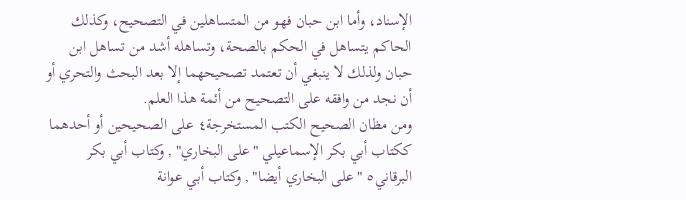الإسناد، وأما ابن حبان فهو من المتساهلين في التصحيح، وكذلك الحاكم يتساهل في الحكم بالصحة، وتساهله أشد من تساهل ابن حبان ولذلك لا ينبغي أن تعتمد تصحيحهما إلا بعد البحث والتحري أو أن نجد من وافقه على التصحيح من أئمة هذا العلم.
ومن مظان الصحيح الكتب المستخرجة٤ على الصحيحين أو أحدهما ككتاب أبي بكر الإسماعيلي "على البخاري" , وكتاب أبي بكر البرقاني٥ "على البخاري أيضا" , وكتاب أبي عوانة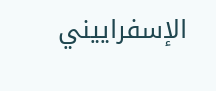الإسفراييني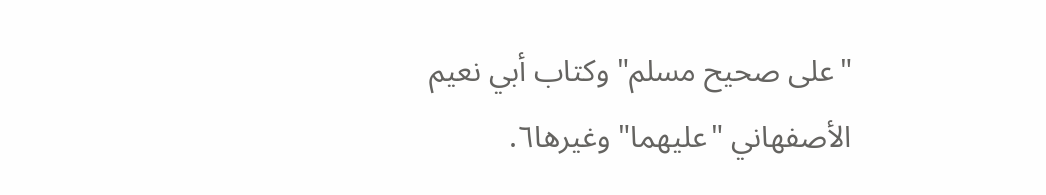"على صحيح مسلم" وكتاب أبي نعيم الأصفهاني "عليهما" وغيرها٦.